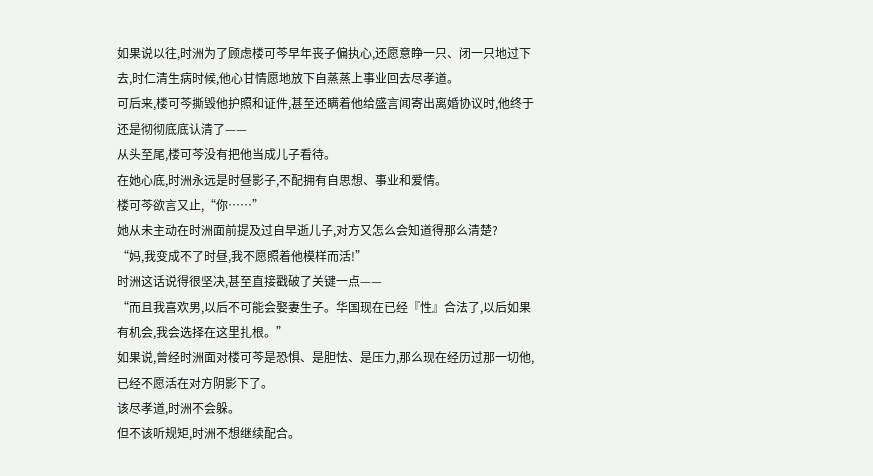如果说以往,时洲为了顾虑楼可芩早年丧子偏执心,还愿意睁一只、闭一只地过下去,时仁清生病时候,他心甘情愿地放下自蒸蒸上事业回去尽孝道。
可后来,楼可芩撕毁他护照和证件,甚至还瞒着他给盛言闻寄出离婚协议时,他终于还是彻彻底底认清了——
从头至尾,楼可芩没有把他当成儿子看待。
在她心底,时洲永远是时昼影子,不配拥有自思想、事业和爱情。
楼可芩欲言又止,“你……”
她从未主动在时洲面前提及过自早逝儿子,对方又怎么会知道得那么清楚?
“妈,我变成不了时昼,我不愿照着他模样而活!”
时洲这话说得很坚决,甚至直接戳破了关键一点——
“而且我喜欢男,以后不可能会娶妻生子。华国现在已经『性』合法了,以后如果有机会,我会选择在这里扎根。”
如果说,曾经时洲面对楼可芩是恐惧、是胆怯、是压力,那么现在经历过那一切他,已经不愿活在对方阴影下了。
该尽孝道,时洲不会躲。
但不该听规矩,时洲不想继续配合。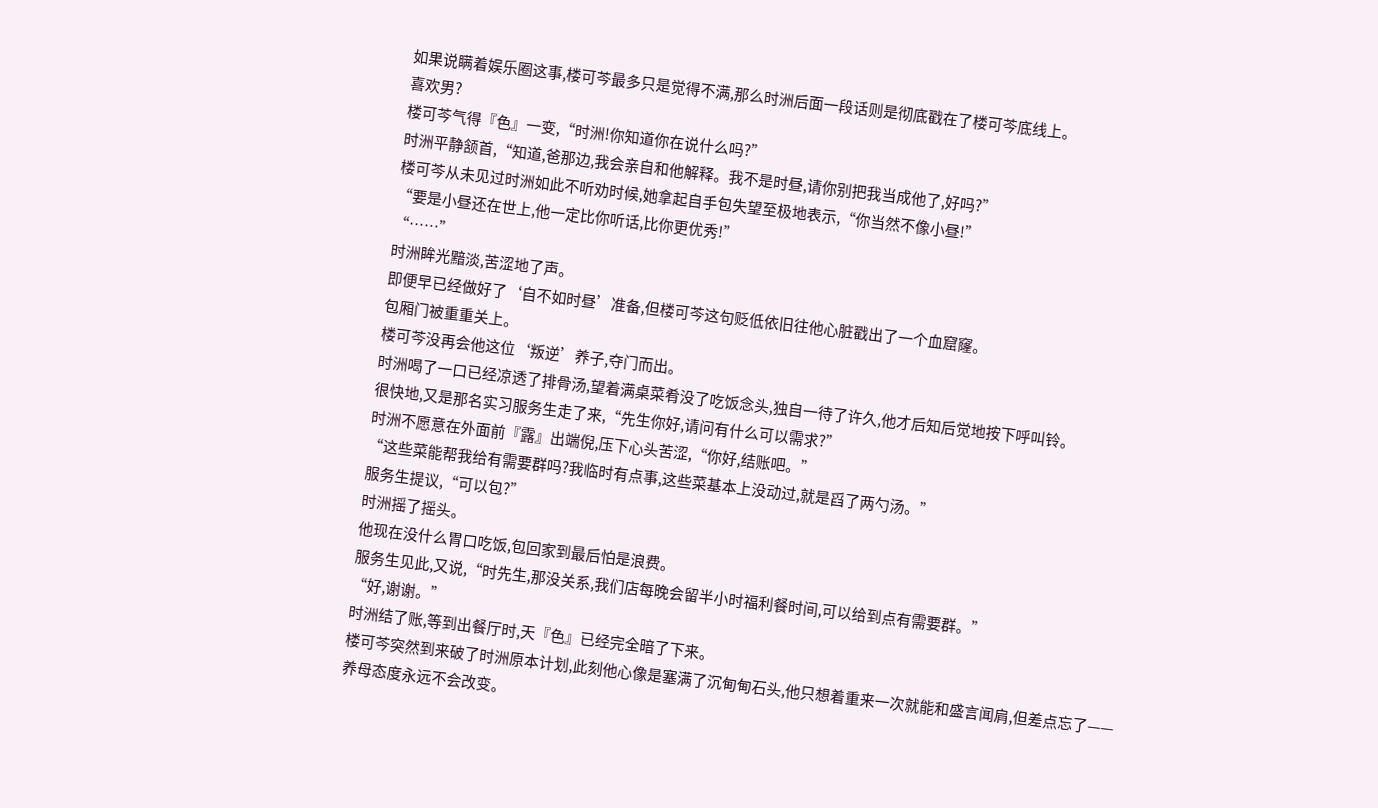如果说瞒着娱乐圈这事,楼可芩最多只是觉得不满,那么时洲后面一段话则是彻底戳在了楼可芩底线上。
喜欢男?
楼可芩气得『色』一变,“时洲!你知道你在说什么吗?”
时洲平静颔首,“知道,爸那边,我会亲自和他解释。我不是时昼,请你别把我当成他了,好吗?”
楼可芩从未见过时洲如此不听劝时候,她拿起自手包失望至极地表示,“你当然不像小昼!”
“要是小昼还在世上,他一定比你听话,比你更优秀!”
“……”
时洲眸光黯淡,苦涩地了声。
即便早已经做好了‘自不如时昼’准备,但楼可芩这句贬低依旧往他心脏戳出了一个血窟窿。
包厢门被重重关上。
楼可芩没再会他这位‘叛逆’养子,夺门而出。
时洲喝了一口已经凉透了排骨汤,望着满桌菜肴没了吃饭念头,独自一待了许久,他才后知后觉地按下呼叫铃。
很快地,又是那名实习服务生走了来,“先生你好,请问有什么可以需求?”
时洲不愿意在外面前『露』出端倪,压下心头苦涩,“你好,结账吧。”
“这些菜能帮我给有需要群吗?我临时有点事,这些菜基本上没动过,就是舀了两勺汤。”
服务生提议,“可以包?”
时洲摇了摇头。
他现在没什么胃口吃饭,包回家到最后怕是浪费。
服务生见此,又说,“时先生,那没关系,我们店每晚会留半小时福利餐时间,可以给到点有需要群。”
“好,谢谢。”
时洲结了账,等到出餐厅时,天『色』已经完全暗了下来。
楼可芩突然到来破了时洲原本计划,此刻他心像是塞满了沉甸甸石头,他只想着重来一次就能和盛言闻肩,但差点忘了——
养母态度永远不会改变。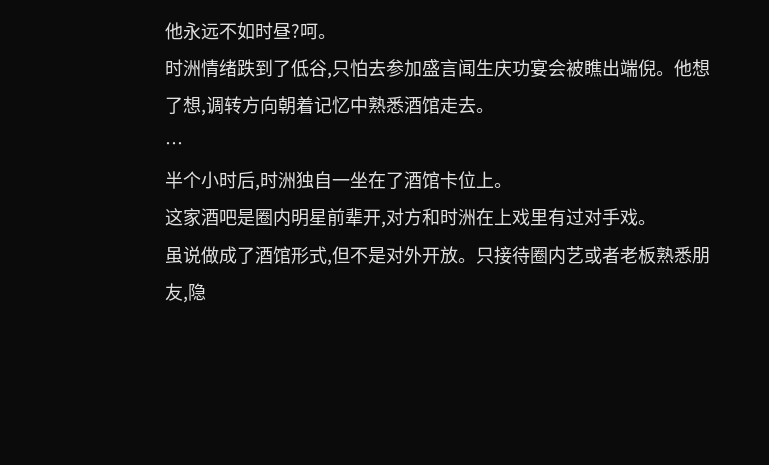他永远不如时昼?呵。
时洲情绪跌到了低谷,只怕去参加盛言闻生庆功宴会被瞧出端倪。他想了想,调转方向朝着记忆中熟悉酒馆走去。
…
半个小时后,时洲独自一坐在了酒馆卡位上。
这家酒吧是圈内明星前辈开,对方和时洲在上戏里有过对手戏。
虽说做成了酒馆形式,但不是对外开放。只接待圈内艺或者老板熟悉朋友,隐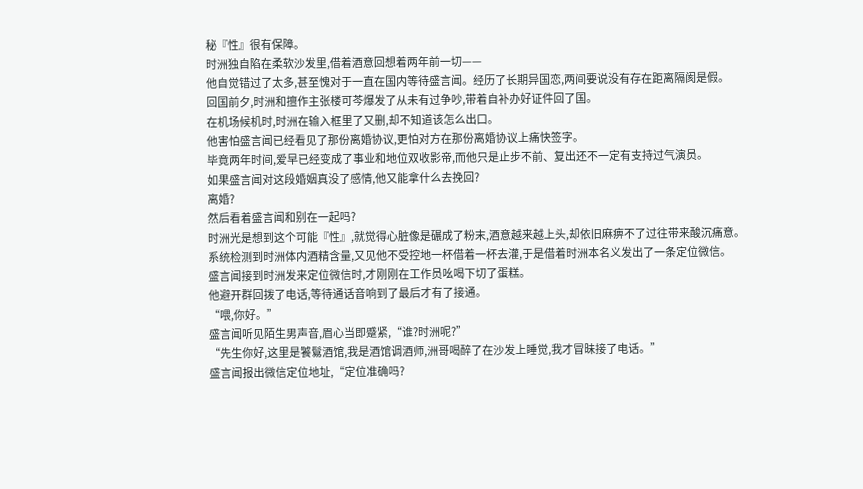秘『性』很有保障。
时洲独自陷在柔软沙发里,借着酒意回想着两年前一切——
他自觉错过了太多,甚至愧对于一直在国内等待盛言闻。经历了长期异国恋,两间要说没有存在距离隔阂是假。
回国前夕,时洲和擅作主张楼可芩爆发了从未有过争吵,带着自补办好证件回了国。
在机场候机时,时洲在输入框里了又删,却不知道该怎么出口。
他害怕盛言闻已经看见了那份离婚协议,更怕对方在那份离婚协议上痛快签字。
毕竟两年时间,爱早已经变成了事业和地位双收影帝,而他只是止步不前、复出还不一定有支持过气演员。
如果盛言闻对这段婚姻真没了感情,他又能拿什么去挽回?
离婚?
然后看着盛言闻和别在一起吗?
时洲光是想到这个可能『性』,就觉得心脏像是碾成了粉末,酒意越来越上头,却依旧麻痹不了过往带来酸沉痛意。
系统检测到时洲体内酒精含量,又见他不受控地一杯借着一杯去灌,于是借着时洲本名义发出了一条定位微信。
盛言闻接到时洲发来定位微信时,才刚刚在工作员吆喝下切了蛋糕。
他避开群回拨了电话,等待通话音响到了最后才有了接通。
“喂,你好。”
盛言闻听见陌生男声音,眉心当即蹙紧,“谁?时洲呢?”
“先生你好,这里是饕鬄酒馆,我是酒馆调酒师,洲哥喝醉了在沙发上睡觉,我才冒昧接了电话。”
盛言闻报出微信定位地址,“定位准确吗?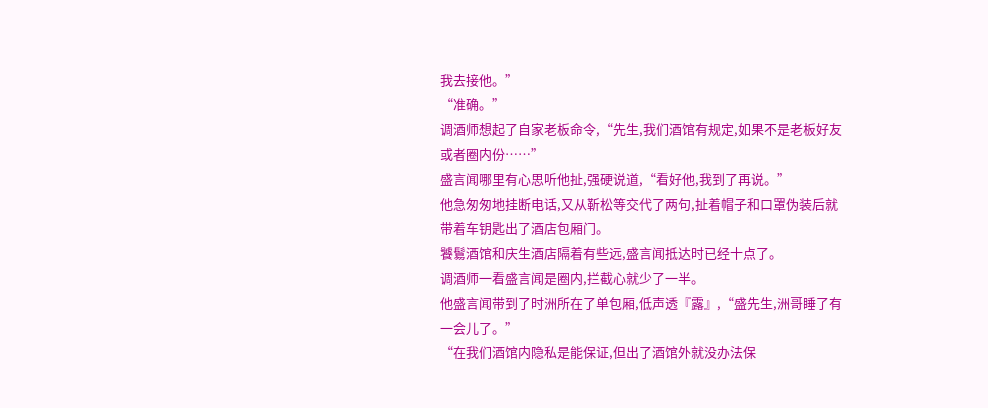我去接他。”
“准确。”
调酒师想起了自家老板命令,“先生,我们酒馆有规定,如果不是老板好友或者圈内份……”
盛言闻哪里有心思听他扯,强硬说道,“看好他,我到了再说。”
他急匆匆地挂断电话,又从靳松等交代了两句,扯着帽子和口罩伪装后就带着车钥匙出了酒店包厢门。
饕鬄酒馆和庆生酒店隔着有些远,盛言闻抵达时已经十点了。
调酒师一看盛言闻是圈内,拦截心就少了一半。
他盛言闻带到了时洲所在了单包厢,低声透『露』,“盛先生,洲哥睡了有一会儿了。”
“在我们酒馆内隐私是能保证,但出了酒馆外就没办法保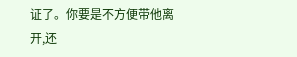证了。你要是不方便带他离开,还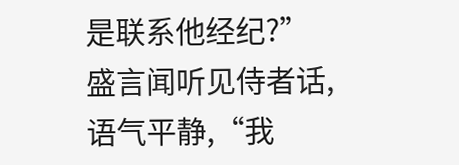是联系他经纪?”
盛言闻听见侍者话,语气平静,“我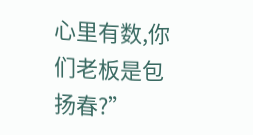心里有数,你们老板是包扬春?”